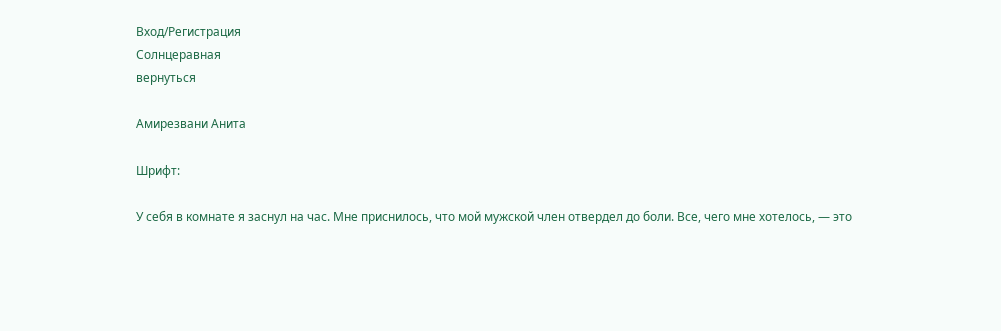Вход/Регистрация
Солнцеравная
вернуться

Амирезвани Анита

Шрифт:

У себя в комнате я заснул на час. Мне приснилось, что мой мужской член отвердел до боли. Все, чего мне хотелось, — это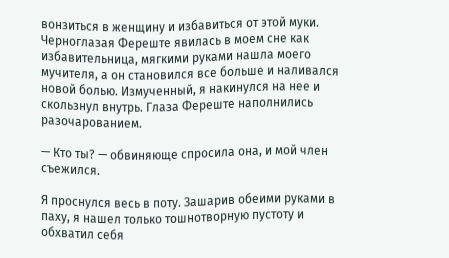вонзиться в женщину и избавиться от этой муки. Черноглазая Фереште явилась в моем сне как избавительница, мягкими руками нашла моего мучителя, а он становился все больше и наливался новой болью. Измученный, я накинулся на нее и скользнул внутрь. Глаза Фереште наполнились разочарованием.

— Кто ты? — обвиняюще спросила она, и мой член съежился.

Я проснулся весь в поту. Зашарив обеими руками в паху, я нашел только тошнотворную пустоту и обхватил себя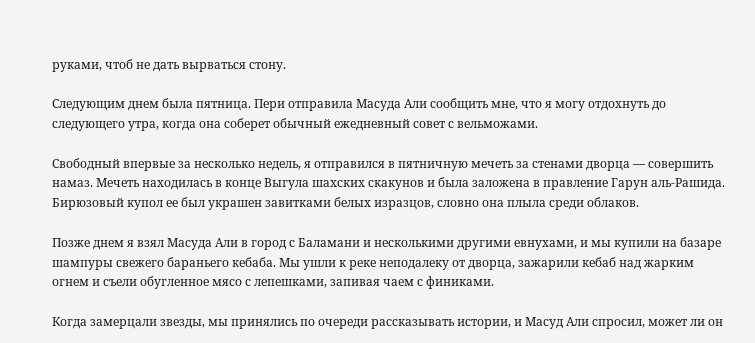руками, чтоб не дать вырваться стону.

Следующим днем была пятница. Пери отправила Масуда Али сообщить мне, что я могу отдохнуть до следующего утра, когда она соберет обычный ежедневный совет с вельможами.

Свободный впервые за несколько недель, я отправился в пятничную мечеть за стенами дворца — совершить намаз. Мечеть находилась в конце Выгула шахских скакунов и была заложена в правление Гарун аль-Рашида. Бирюзовый купол ее был украшен завитками белых изразцов, словно она плыла среди облаков.

Позже днем я взял Масуда Али в город с Баламани и несколькими другими евнухами, и мы купили на базаре шампуры свежего бараньего кебаба. Мы ушли к реке неподалеку от дворца, зажарили кебаб над жарким огнем и съели обугленное мясо с лепешками, запивая чаем с финиками.

Когда замерцали звезды, мы принялись по очереди рассказывать истории, и Масуд Али спросил, может ли он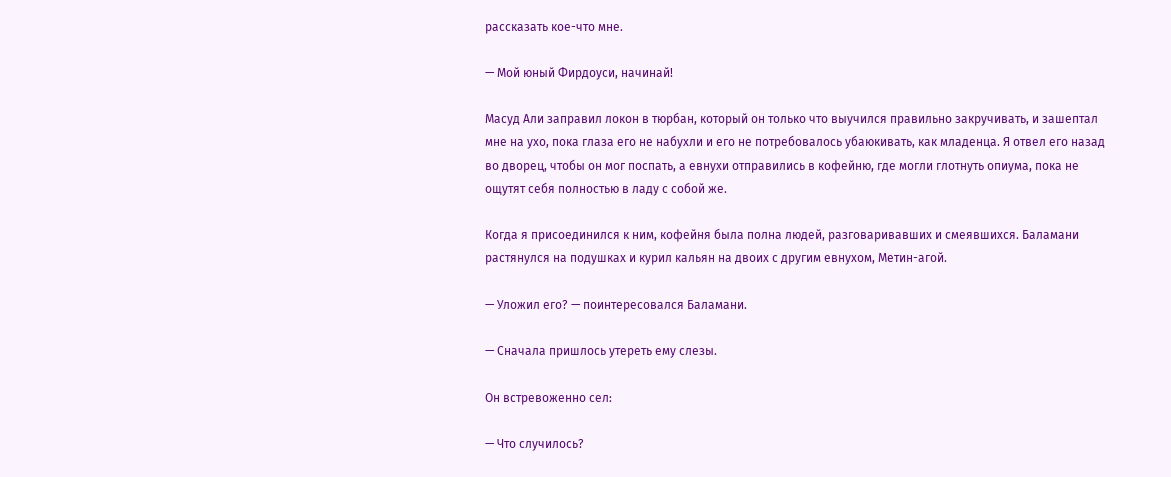рассказать кое-что мне.

— Мой юный Фирдоуси, начинай!

Масуд Али заправил локон в тюрбан, который он только что выучился правильно закручивать, и зашептал мне на ухо, пока глаза его не набухли и его не потребовалось убаюкивать, как младенца. Я отвел его назад во дворец, чтобы он мог поспать, а евнухи отправились в кофейню, где могли глотнуть опиума, пока не ощутят себя полностью в ладу с собой же.

Когда я присоединился к ним, кофейня была полна людей, разговаривавших и смеявшихся. Баламани растянулся на подушках и курил кальян на двоих с другим евнухом, Метин-агой.

— Уложил его? — поинтересовался Баламани.

— Сначала пришлось утереть ему слезы.

Он встревоженно сел:

— Что случилось?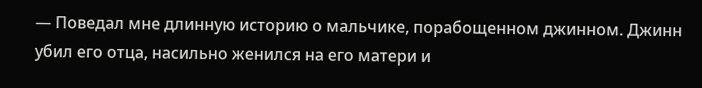— Поведал мне длинную историю о мальчике, порабощенном джинном. Джинн убил его отца, насильно женился на его матери и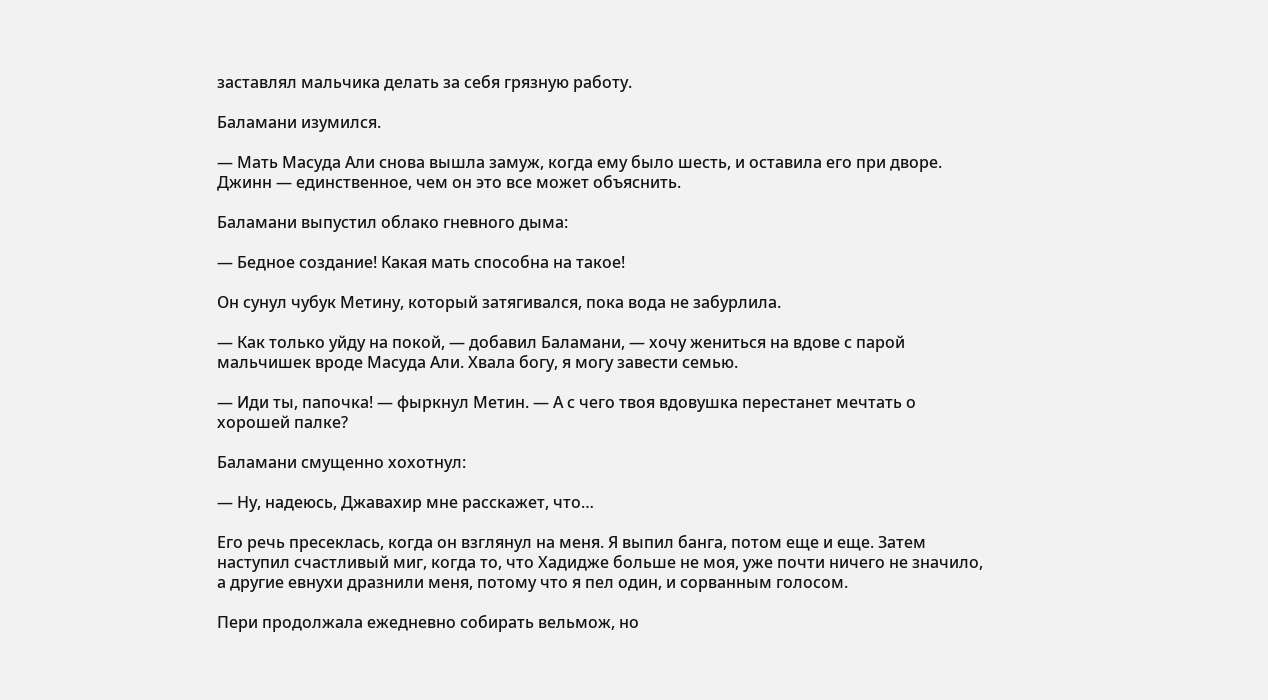заставлял мальчика делать за себя грязную работу.

Баламани изумился.

— Мать Масуда Али снова вышла замуж, когда ему было шесть, и оставила его при дворе. Джинн — единственное, чем он это все может объяснить.

Баламани выпустил облако гневного дыма:

— Бедное создание! Какая мать способна на такое!

Он сунул чубук Метину, который затягивался, пока вода не забурлила.

— Как только уйду на покой, — добавил Баламани, — хочу жениться на вдове с парой мальчишек вроде Масуда Али. Хвала богу, я могу завести семью.

— Иди ты, папочка! — фыркнул Метин. — А с чего твоя вдовушка перестанет мечтать о хорошей палке?

Баламани смущенно хохотнул:

— Ну, надеюсь, Джавахир мне расскажет, что…

Его речь пресеклась, когда он взглянул на меня. Я выпил банга, потом еще и еще. Затем наступил счастливый миг, когда то, что Хадидже больше не моя, уже почти ничего не значило, а другие евнухи дразнили меня, потому что я пел один, и сорванным голосом.

Пери продолжала ежедневно собирать вельмож, но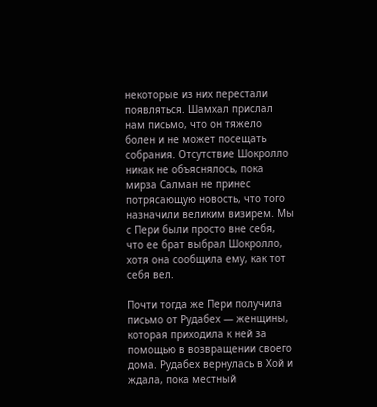некоторые из них перестали появляться. Шамхал прислал нам письмо, что он тяжело болен и не может посещать собрания. Отсутствие Шокролло никак не объяснялось, пока мирза Салман не принес потрясающую новость, что того назначили великим визирем. Мы с Пери были просто вне себя, что ее брат выбрал Шокролло, хотя она сообщила ему, как тот себя вел.

Почти тогда же Пери получила письмо от Рудабех — женщины, которая приходила к ней за помощью в возвращении своего дома. Рудабех вернулась в Хой и ждала, пока местный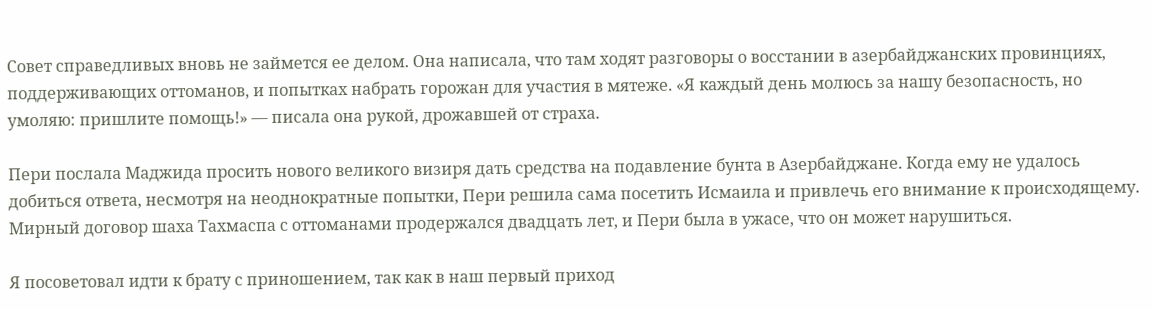Совет справедливых вновь не займется ее делом. Она написала, что там ходят разговоры о восстании в азербайджанских провинциях, поддерживающих оттоманов, и попытках набрать горожан для участия в мятеже. «Я каждый день молюсь за нашу безопасность, но умоляю: пришлите помощь!» — писала она рукой, дрожавшей от страха.

Пери послала Маджида просить нового великого визиря дать средства на подавление бунта в Азербайджане. Когда ему не удалось добиться ответа, несмотря на неоднократные попытки, Пери решила сама посетить Исмаила и привлечь его внимание к происходящему. Мирный договор шаха Тахмаспа с оттоманами продержался двадцать лет, и Пери была в ужасе, что он может нарушиться.

Я посоветовал идти к брату с приношением, так как в наш первый приход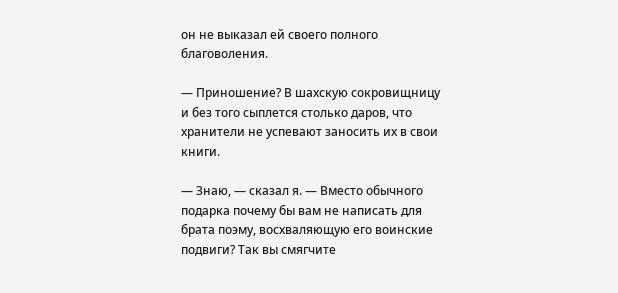он не выказал ей своего полного благоволения.

— Приношение? В шахскую сокровищницу и без того сыплется столько даров, что хранители не успевают заносить их в свои книги.

— Знаю, — сказал я. — Вместо обычного подарка почему бы вам не написать для брата поэму, восхваляющую его воинские подвиги? Так вы смягчите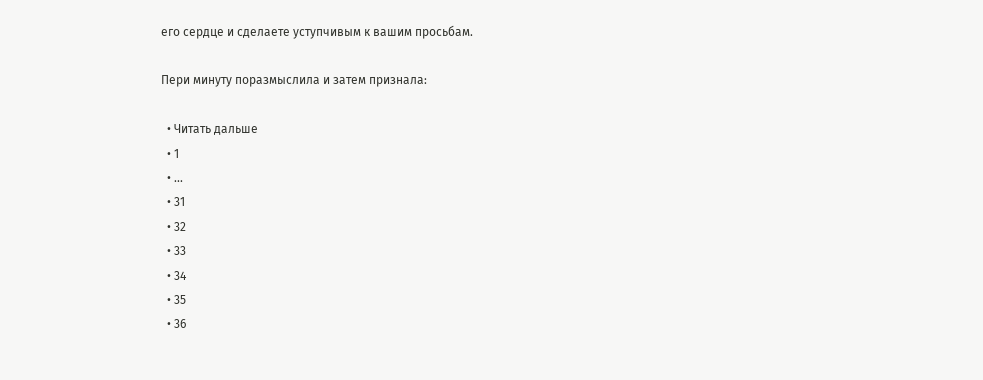его сердце и сделаете уступчивым к вашим просьбам.

Пери минуту поразмыслила и затем признала:

  • Читать дальше
  • 1
  • ...
  • 31
  • 32
  • 33
  • 34
  • 35
  • 36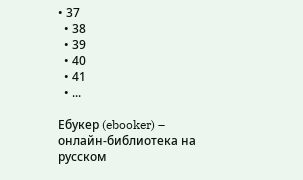• 37
  • 38
  • 39
  • 40
  • 41
  • ...

Ебукер (ebooker) – онлайн-библиотека на русском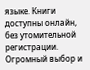языке. Книги доступны онлайн, без утомительной регистрации. Огромный выбор и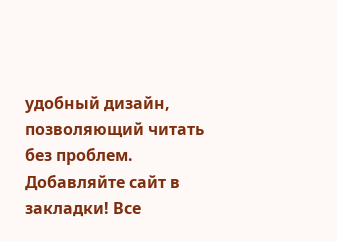удобный дизайн, позволяющий читать без проблем. Добавляйте сайт в закладки! Все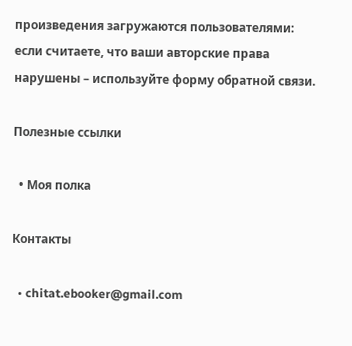произведения загружаются пользователями: если считаете, что ваши авторские права нарушены – используйте форму обратной связи.

Полезные ссылки

  • Моя полка

Контакты

  • chitat.ebooker@gmail.com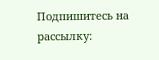Подпишитесь на рассылку: